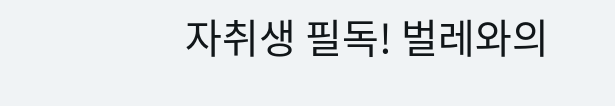자취생 필독! 벌레와의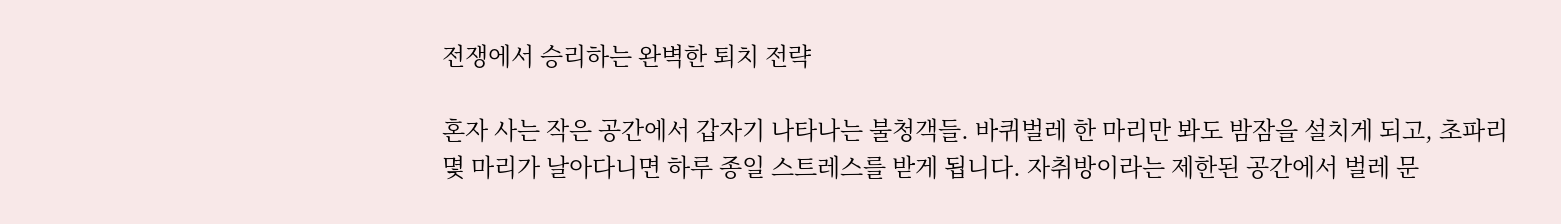전쟁에서 승리하는 완벽한 퇴치 전략

혼자 사는 작은 공간에서 갑자기 나타나는 불청객들. 바퀴벌레 한 마리만 봐도 밤잠을 설치게 되고, 초파리 몇 마리가 날아다니면 하루 종일 스트레스를 받게 됩니다. 자취방이라는 제한된 공간에서 벌레 문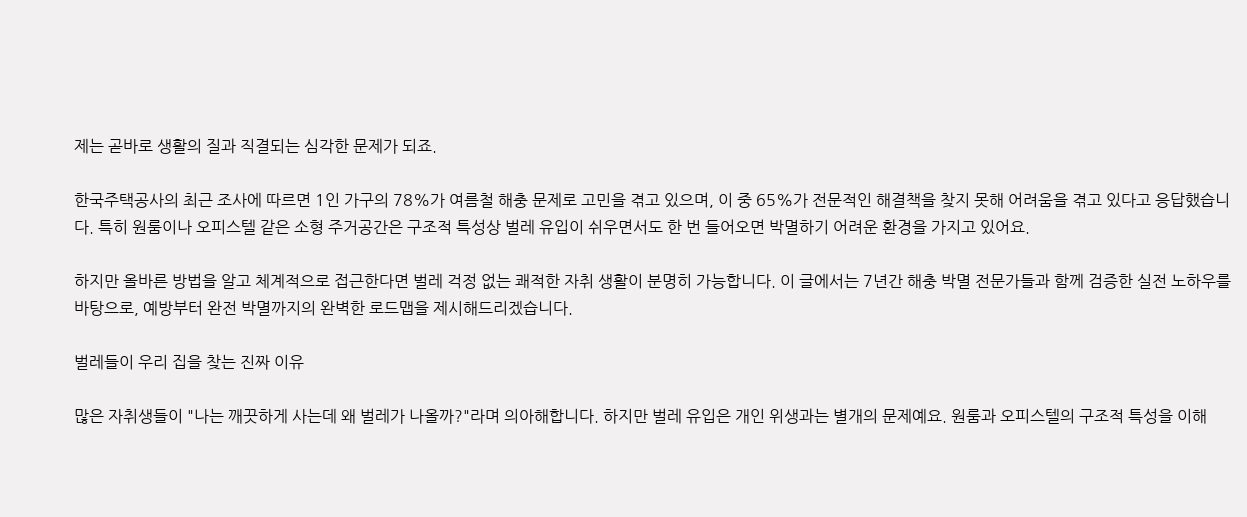제는 곧바로 생활의 질과 직결되는 심각한 문제가 되죠.

한국주택공사의 최근 조사에 따르면 1인 가구의 78%가 여름철 해충 문제로 고민을 겪고 있으며, 이 중 65%가 전문적인 해결책을 찾지 못해 어려움을 겪고 있다고 응답했습니다. 특히 원룸이나 오피스텔 같은 소형 주거공간은 구조적 특성상 벌레 유입이 쉬우면서도 한 번 들어오면 박멸하기 어려운 환경을 가지고 있어요.

하지만 올바른 방법을 알고 체계적으로 접근한다면 벌레 걱정 없는 쾌적한 자취 생활이 분명히 가능합니다. 이 글에서는 7년간 해충 박멸 전문가들과 함께 검증한 실전 노하우를 바탕으로, 예방부터 완전 박멸까지의 완벽한 로드맵을 제시해드리겠습니다.

벌레들이 우리 집을 찾는 진짜 이유

많은 자취생들이 "나는 깨끗하게 사는데 왜 벌레가 나올까?"라며 의아해합니다. 하지만 벌레 유입은 개인 위생과는 별개의 문제예요. 원룸과 오피스텔의 구조적 특성을 이해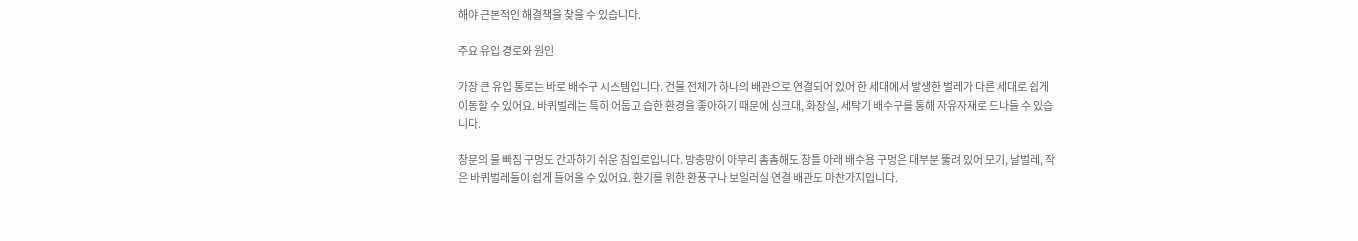해야 근본적인 해결책을 찾을 수 있습니다.

주요 유입 경로와 원인

가장 큰 유입 통로는 바로 배수구 시스템입니다. 건물 전체가 하나의 배관으로 연결되어 있어 한 세대에서 발생한 벌레가 다른 세대로 쉽게 이동할 수 있어요. 바퀴벌레는 특히 어둡고 습한 환경을 좋아하기 때문에 싱크대, 화장실, 세탁기 배수구를 통해 자유자재로 드나들 수 있습니다.

창문의 물 빠짐 구멍도 간과하기 쉬운 침입로입니다. 방충망이 아무리 촘촘해도 창틀 아래 배수용 구멍은 대부분 뚫려 있어 모기, 날벌레, 작은 바퀴벌레들이 쉽게 들어올 수 있어요. 환기를 위한 환풍구나 보일러실 연결 배관도 마찬가지입니다.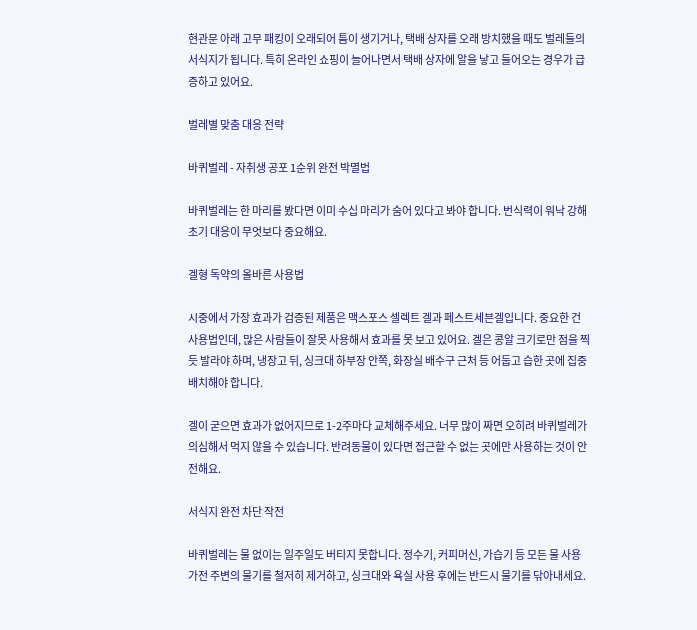현관문 아래 고무 패킹이 오래되어 틈이 생기거나, 택배 상자를 오래 방치했을 때도 벌레들의 서식지가 됩니다. 특히 온라인 쇼핑이 늘어나면서 택배 상자에 알을 낳고 들어오는 경우가 급증하고 있어요.

벌레별 맞춤 대응 전략

바퀴벌레 - 자취생 공포 1순위 완전 박멸법

바퀴벌레는 한 마리를 봤다면 이미 수십 마리가 숨어 있다고 봐야 합니다. 번식력이 워낙 강해 초기 대응이 무엇보다 중요해요.

겔형 독약의 올바른 사용법

시중에서 가장 효과가 검증된 제품은 맥스포스 셀렉트 겔과 페스트세븐겔입니다. 중요한 건 사용법인데, 많은 사람들이 잘못 사용해서 효과를 못 보고 있어요. 겔은 콩알 크기로만 점을 찍듯 발라야 하며, 냉장고 뒤, 싱크대 하부장 안쪽, 화장실 배수구 근처 등 어둡고 습한 곳에 집중 배치해야 합니다.

겔이 굳으면 효과가 없어지므로 1-2주마다 교체해주세요. 너무 많이 짜면 오히려 바퀴벌레가 의심해서 먹지 않을 수 있습니다. 반려동물이 있다면 접근할 수 없는 곳에만 사용하는 것이 안전해요.

서식지 완전 차단 작전

바퀴벌레는 물 없이는 일주일도 버티지 못합니다. 정수기, 커피머신, 가습기 등 모든 물 사용 가전 주변의 물기를 철저히 제거하고, 싱크대와 욕실 사용 후에는 반드시 물기를 닦아내세요.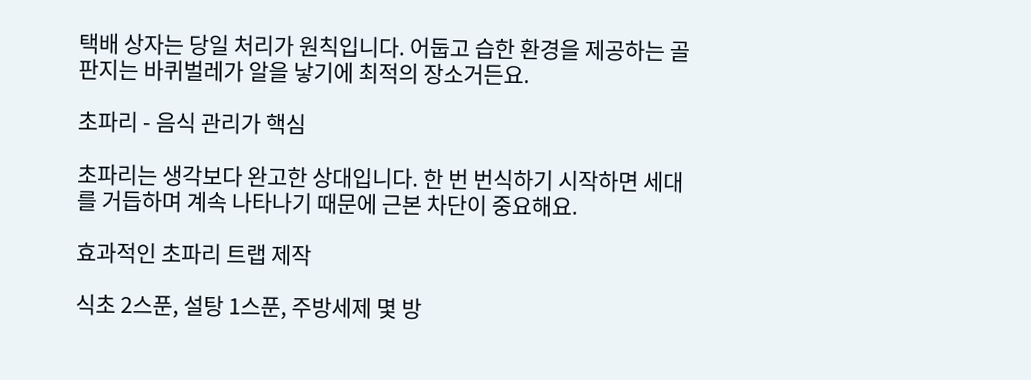택배 상자는 당일 처리가 원칙입니다. 어둡고 습한 환경을 제공하는 골판지는 바퀴벌레가 알을 낳기에 최적의 장소거든요.

초파리 - 음식 관리가 핵심

초파리는 생각보다 완고한 상대입니다. 한 번 번식하기 시작하면 세대를 거듭하며 계속 나타나기 때문에 근본 차단이 중요해요.

효과적인 초파리 트랩 제작

식초 2스푼, 설탕 1스푼, 주방세제 몇 방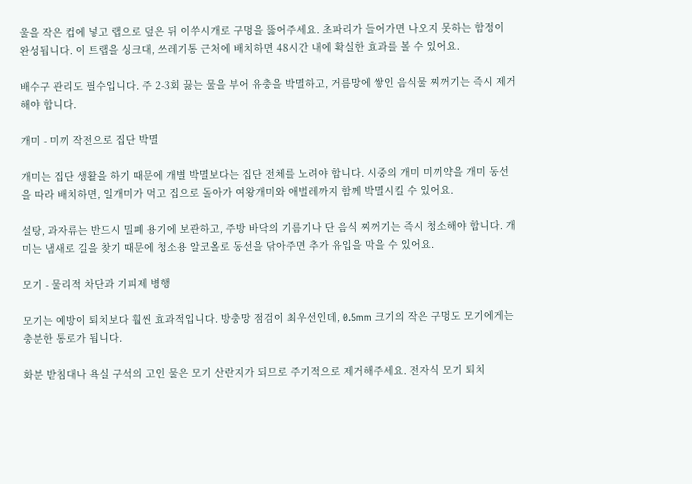울을 작은 컵에 넣고 랩으로 덮은 뒤 이쑤시개로 구멍을 뚫어주세요. 초파리가 들어가면 나오지 못하는 함정이 완성됩니다. 이 트랩을 싱크대, 쓰레기통 근처에 배치하면 48시간 내에 확실한 효과를 볼 수 있어요.

배수구 관리도 필수입니다. 주 2-3회 끓는 물을 부어 유충을 박멸하고, 거름망에 쌓인 음식물 찌꺼기는 즉시 제거해야 합니다.

개미 - 미끼 작전으로 집단 박멸

개미는 집단 생활을 하기 때문에 개별 박멸보다는 집단 전체를 노려야 합니다. 시중의 개미 미끼약을 개미 동선을 따라 배치하면, 일개미가 먹고 집으로 돌아가 여왕개미와 애벌레까지 함께 박멸시킬 수 있어요.

설탕, 과자류는 반드시 밀폐 용기에 보관하고, 주방 바닥의 기름기나 단 음식 찌꺼기는 즉시 청소해야 합니다. 개미는 냄새로 길을 찾기 때문에 청소용 알코올로 동선을 닦아주면 추가 유입을 막을 수 있어요.

모기 - 물리적 차단과 기피제 병행

모기는 예방이 퇴치보다 훨씬 효과적입니다. 방충망 점검이 최우선인데, 0.5mm 크기의 작은 구멍도 모기에게는 충분한 통로가 됩니다.

화분 받침대나 욕실 구석의 고인 물은 모기 산란지가 되므로 주기적으로 제거해주세요. 전자식 모기 퇴치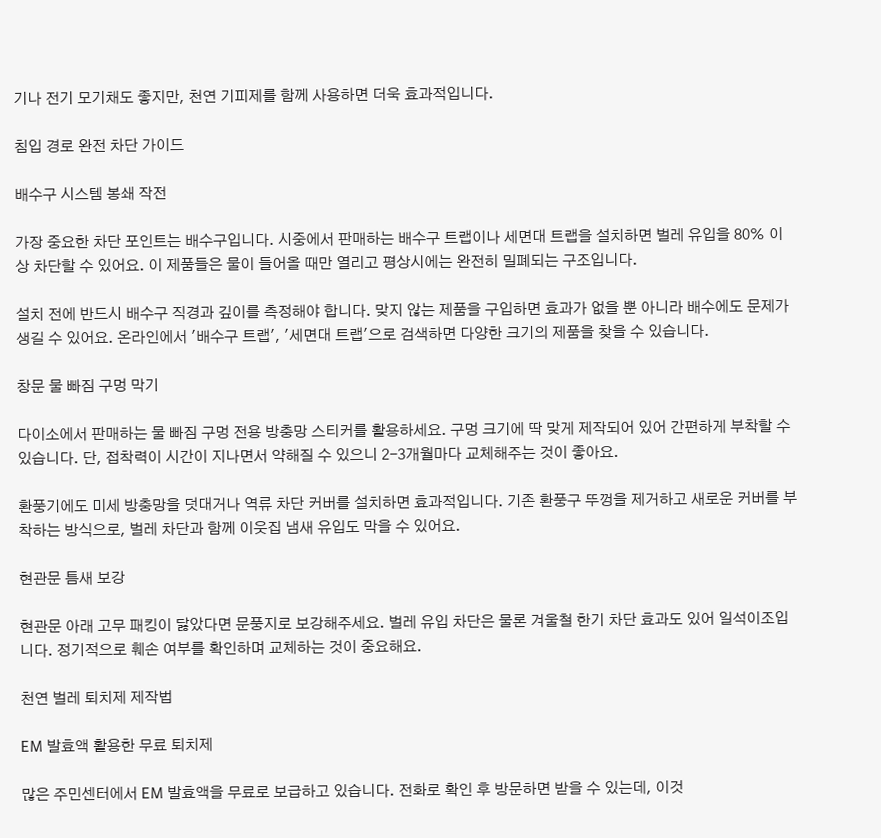기나 전기 모기채도 좋지만, 천연 기피제를 함께 사용하면 더욱 효과적입니다.

침입 경로 완전 차단 가이드

배수구 시스템 봉쇄 작전

가장 중요한 차단 포인트는 배수구입니다. 시중에서 판매하는 배수구 트랩이나 세면대 트랩을 설치하면 벌레 유입을 80% 이상 차단할 수 있어요. 이 제품들은 물이 들어올 때만 열리고 평상시에는 완전히 밀폐되는 구조입니다.

설치 전에 반드시 배수구 직경과 깊이를 측정해야 합니다. 맞지 않는 제품을 구입하면 효과가 없을 뿐 아니라 배수에도 문제가 생길 수 있어요. 온라인에서 '배수구 트랩', '세면대 트랩'으로 검색하면 다양한 크기의 제품을 찾을 수 있습니다.

창문 물 빠짐 구멍 막기

다이소에서 판매하는 물 빠짐 구멍 전용 방충망 스티커를 활용하세요. 구멍 크기에 딱 맞게 제작되어 있어 간편하게 부착할 수 있습니다. 단, 접착력이 시간이 지나면서 약해질 수 있으니 2-3개월마다 교체해주는 것이 좋아요.

환풍기에도 미세 방충망을 덧대거나 역류 차단 커버를 설치하면 효과적입니다. 기존 환풍구 뚜껑을 제거하고 새로운 커버를 부착하는 방식으로, 벌레 차단과 함께 이웃집 냄새 유입도 막을 수 있어요.

현관문 틈새 보강

현관문 아래 고무 패킹이 닳았다면 문풍지로 보강해주세요. 벌레 유입 차단은 물론 겨울철 한기 차단 효과도 있어 일석이조입니다. 정기적으로 훼손 여부를 확인하며 교체하는 것이 중요해요.

천연 벌레 퇴치제 제작법

EM 발효액 활용한 무료 퇴치제

많은 주민센터에서 EM 발효액을 무료로 보급하고 있습니다. 전화로 확인 후 방문하면 받을 수 있는데, 이것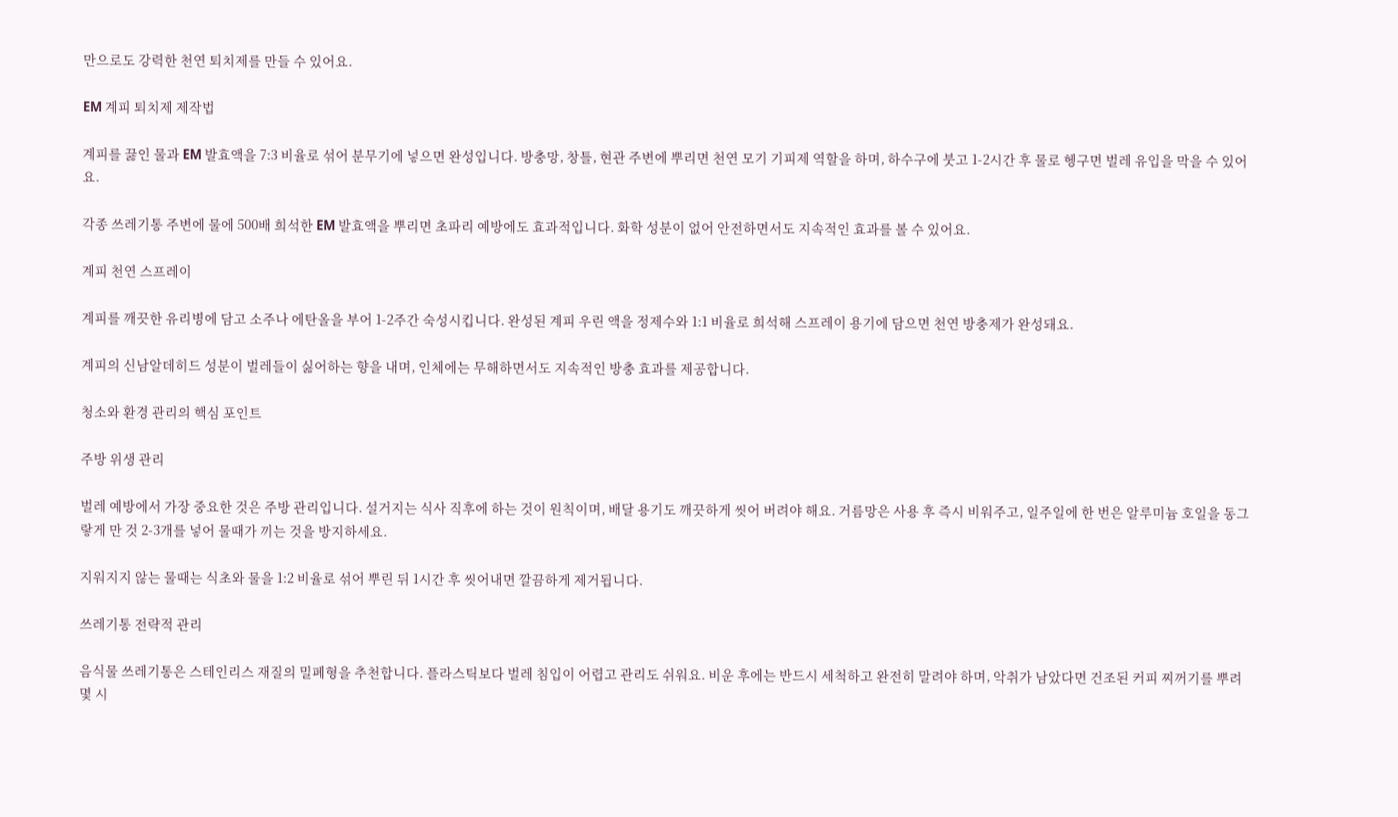만으로도 강력한 천연 퇴치제를 만들 수 있어요.

EM 계피 퇴치제 제작법

계피를 끓인 물과 EM 발효액을 7:3 비율로 섞어 분무기에 넣으면 완성입니다. 방충망, 창틀, 현관 주변에 뿌리면 천연 모기 기피제 역할을 하며, 하수구에 붓고 1-2시간 후 물로 헹구면 벌레 유입을 막을 수 있어요.

각종 쓰레기통 주변에 물에 500배 희석한 EM 발효액을 뿌리면 초파리 예방에도 효과적입니다. 화학 성분이 없어 안전하면서도 지속적인 효과를 볼 수 있어요.

계피 천연 스프레이

계피를 깨끗한 유리병에 담고 소주나 에탄올을 부어 1-2주간 숙성시킵니다. 완성된 계피 우린 액을 정제수와 1:1 비율로 희석해 스프레이 용기에 담으면 천연 방충제가 완성돼요.

계피의 신남알데히드 성분이 벌레들이 싫어하는 향을 내며, 인체에는 무해하면서도 지속적인 방충 효과를 제공합니다.

청소와 환경 관리의 핵심 포인트

주방 위생 관리

벌레 예방에서 가장 중요한 것은 주방 관리입니다. 설거지는 식사 직후에 하는 것이 원칙이며, 배달 용기도 깨끗하게 씻어 버려야 해요. 거름망은 사용 후 즉시 비워주고, 일주일에 한 번은 알루미늄 호일을 동그랗게 만 것 2-3개를 넣어 물때가 끼는 것을 방지하세요.

지워지지 않는 물때는 식초와 물을 1:2 비율로 섞어 뿌린 뒤 1시간 후 씻어내면 깔끔하게 제거됩니다.

쓰레기통 전략적 관리

음식물 쓰레기통은 스테인리스 재질의 밀폐형을 추천합니다. 플라스틱보다 벌레 침입이 어렵고 관리도 쉬워요. 비운 후에는 반드시 세척하고 완전히 말려야 하며, 악취가 남았다면 건조된 커피 찌꺼기를 뿌려 몇 시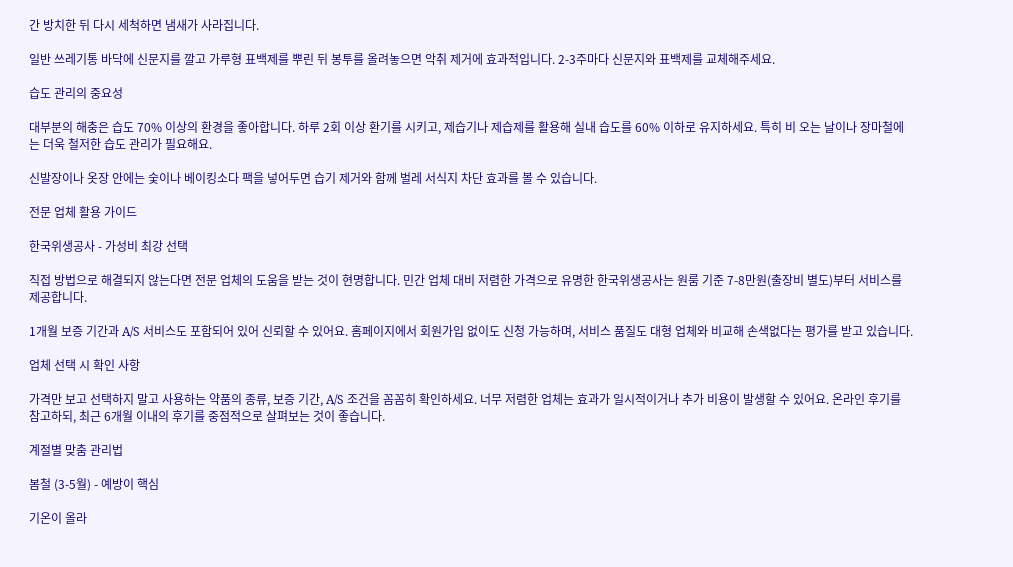간 방치한 뒤 다시 세척하면 냄새가 사라집니다.

일반 쓰레기통 바닥에 신문지를 깔고 가루형 표백제를 뿌린 뒤 봉투를 올려놓으면 악취 제거에 효과적입니다. 2-3주마다 신문지와 표백제를 교체해주세요.

습도 관리의 중요성

대부분의 해충은 습도 70% 이상의 환경을 좋아합니다. 하루 2회 이상 환기를 시키고, 제습기나 제습제를 활용해 실내 습도를 60% 이하로 유지하세요. 특히 비 오는 날이나 장마철에는 더욱 철저한 습도 관리가 필요해요.

신발장이나 옷장 안에는 숯이나 베이킹소다 팩을 넣어두면 습기 제거와 함께 벌레 서식지 차단 효과를 볼 수 있습니다.

전문 업체 활용 가이드

한국위생공사 - 가성비 최강 선택

직접 방법으로 해결되지 않는다면 전문 업체의 도움을 받는 것이 현명합니다. 민간 업체 대비 저렴한 가격으로 유명한 한국위생공사는 원룸 기준 7-8만원(출장비 별도)부터 서비스를 제공합니다.

1개월 보증 기간과 A/S 서비스도 포함되어 있어 신뢰할 수 있어요. 홈페이지에서 회원가입 없이도 신청 가능하며, 서비스 품질도 대형 업체와 비교해 손색없다는 평가를 받고 있습니다.

업체 선택 시 확인 사항

가격만 보고 선택하지 말고 사용하는 약품의 종류, 보증 기간, A/S 조건을 꼼꼼히 확인하세요. 너무 저렴한 업체는 효과가 일시적이거나 추가 비용이 발생할 수 있어요. 온라인 후기를 참고하되, 최근 6개월 이내의 후기를 중점적으로 살펴보는 것이 좋습니다.

계절별 맞춤 관리법

봄철 (3-5월) - 예방이 핵심

기온이 올라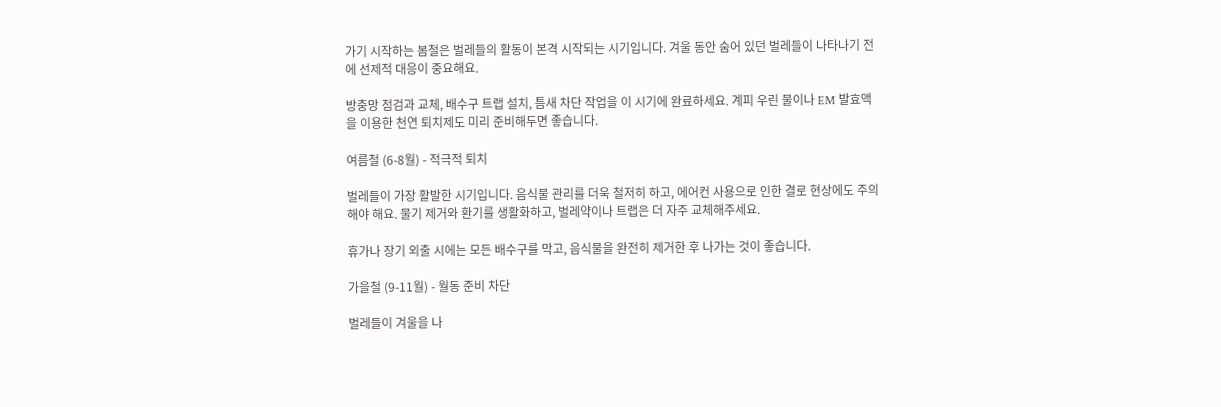가기 시작하는 봄철은 벌레들의 활동이 본격 시작되는 시기입니다. 겨울 동안 숨어 있던 벌레들이 나타나기 전에 선제적 대응이 중요해요.

방충망 점검과 교체, 배수구 트랩 설치, 틈새 차단 작업을 이 시기에 완료하세요. 계피 우린 물이나 EM 발효액을 이용한 천연 퇴치제도 미리 준비해두면 좋습니다.

여름철 (6-8월) - 적극적 퇴치

벌레들이 가장 활발한 시기입니다. 음식물 관리를 더욱 철저히 하고, 에어컨 사용으로 인한 결로 현상에도 주의해야 해요. 물기 제거와 환기를 생활화하고, 벌레약이나 트랩은 더 자주 교체해주세요.

휴가나 장기 외출 시에는 모든 배수구를 막고, 음식물을 완전히 제거한 후 나가는 것이 좋습니다.

가을철 (9-11월) - 월동 준비 차단

벌레들이 겨울을 나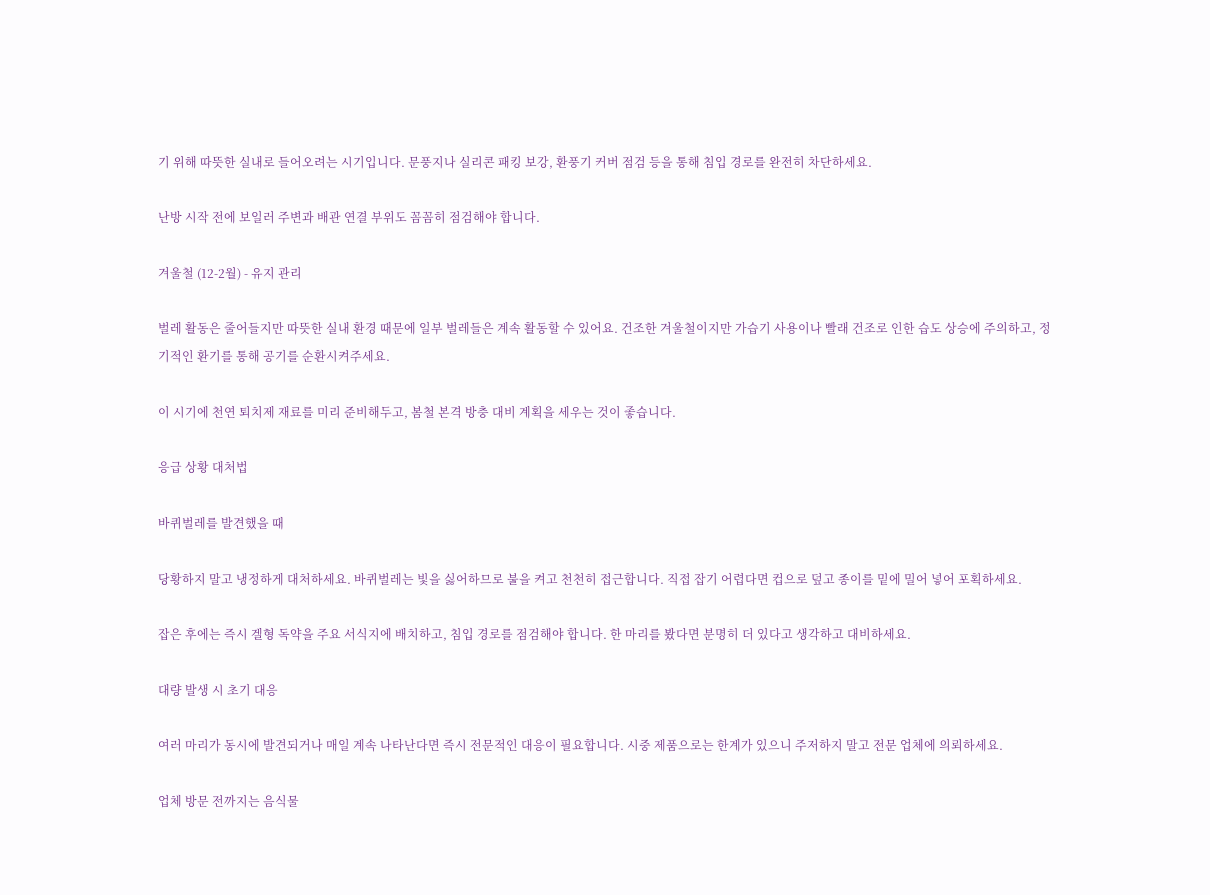기 위해 따뜻한 실내로 들어오려는 시기입니다. 문풍지나 실리콘 패킹 보강, 환풍기 커버 점검 등을 통해 침입 경로를 완전히 차단하세요.

난방 시작 전에 보일러 주변과 배관 연결 부위도 꼼꼼히 점검해야 합니다.

겨울철 (12-2월) - 유지 관리

벌레 활동은 줄어들지만 따뜻한 실내 환경 때문에 일부 벌레들은 계속 활동할 수 있어요. 건조한 겨울철이지만 가습기 사용이나 빨래 건조로 인한 습도 상승에 주의하고, 정기적인 환기를 통해 공기를 순환시켜주세요.

이 시기에 천연 퇴치제 재료를 미리 준비해두고, 봄철 본격 방충 대비 계획을 세우는 것이 좋습니다.

응급 상황 대처법

바퀴벌레를 발견했을 때

당황하지 말고 냉정하게 대처하세요. 바퀴벌레는 빛을 싫어하므로 불을 켜고 천천히 접근합니다. 직접 잡기 어렵다면 컵으로 덮고 종이를 밑에 밀어 넣어 포획하세요.

잡은 후에는 즉시 겔형 독약을 주요 서식지에 배치하고, 침입 경로를 점검해야 합니다. 한 마리를 봤다면 분명히 더 있다고 생각하고 대비하세요.

대량 발생 시 초기 대응

여러 마리가 동시에 발견되거나 매일 계속 나타난다면 즉시 전문적인 대응이 필요합니다. 시중 제품으로는 한계가 있으니 주저하지 말고 전문 업체에 의뢰하세요.

업체 방문 전까지는 음식물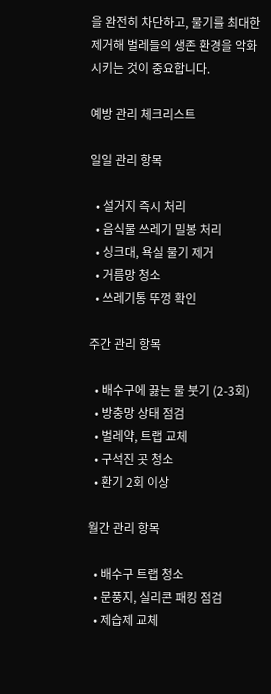을 완전히 차단하고, 물기를 최대한 제거해 벌레들의 생존 환경을 악화시키는 것이 중요합니다.

예방 관리 체크리스트

일일 관리 항목

  • 설거지 즉시 처리
  • 음식물 쓰레기 밀봉 처리
  • 싱크대, 욕실 물기 제거
  • 거름망 청소
  • 쓰레기통 뚜껑 확인

주간 관리 항목

  • 배수구에 끓는 물 붓기 (2-3회)
  • 방충망 상태 점검
  • 벌레약, 트랩 교체
  • 구석진 곳 청소
  • 환기 2회 이상

월간 관리 항목

  • 배수구 트랩 청소
  • 문풍지, 실리콘 패킹 점검
  • 제습제 교체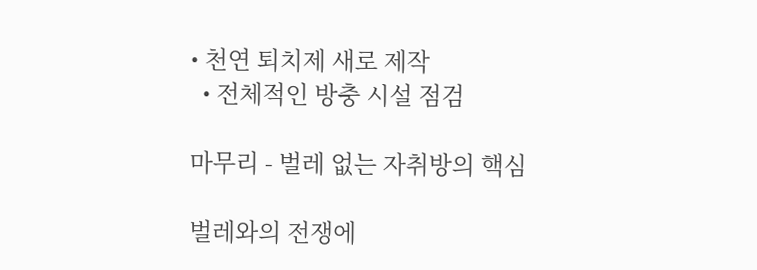• 천연 퇴치제 새로 제작
  • 전체적인 방충 시설 점검

마무리 - 벌레 없는 자취방의 핵심

벌레와의 전쟁에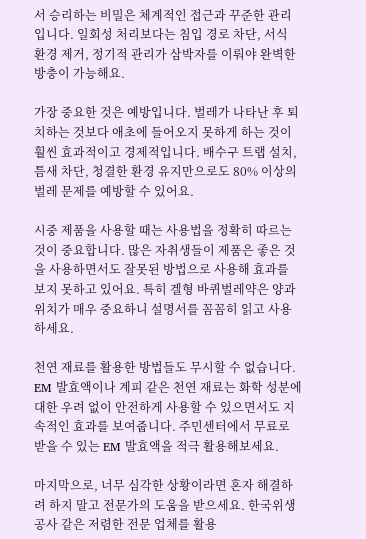서 승리하는 비밀은 체계적인 접근과 꾸준한 관리입니다. 일회성 처리보다는 침입 경로 차단, 서식 환경 제거, 정기적 관리가 삼박자를 이뤄야 완벽한 방충이 가능해요.

가장 중요한 것은 예방입니다. 벌레가 나타난 후 퇴치하는 것보다 애초에 들어오지 못하게 하는 것이 훨씬 효과적이고 경제적입니다. 배수구 트랩 설치, 틈새 차단, 청결한 환경 유지만으로도 80% 이상의 벌레 문제를 예방할 수 있어요.

시중 제품을 사용할 때는 사용법을 정확히 따르는 것이 중요합니다. 많은 자취생들이 제품은 좋은 것을 사용하면서도 잘못된 방법으로 사용해 효과를 보지 못하고 있어요. 특히 겔형 바퀴벌레약은 양과 위치가 매우 중요하니 설명서를 꼼꼼히 읽고 사용하세요.

천연 재료를 활용한 방법들도 무시할 수 없습니다. EM 발효액이나 계피 같은 천연 재료는 화학 성분에 대한 우려 없이 안전하게 사용할 수 있으면서도 지속적인 효과를 보여줍니다. 주민센터에서 무료로 받을 수 있는 EM 발효액을 적극 활용해보세요.

마지막으로, 너무 심각한 상황이라면 혼자 해결하려 하지 말고 전문가의 도움을 받으세요. 한국위생공사 같은 저렴한 전문 업체를 활용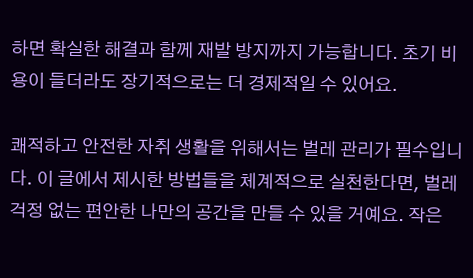하면 확실한 해결과 함께 재발 방지까지 가능합니다. 초기 비용이 들더라도 장기적으로는 더 경제적일 수 있어요.

쾌적하고 안전한 자취 생활을 위해서는 벌레 관리가 필수입니다. 이 글에서 제시한 방법들을 체계적으로 실천한다면, 벌레 걱정 없는 편안한 나만의 공간을 만들 수 있을 거예요. 작은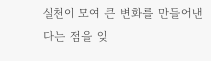실천이 모여 큰 변화를 만들어낸다는 점을 잊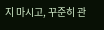지 마시고, 꾸준히 관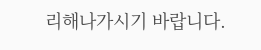리해나가시기 바랍니다.